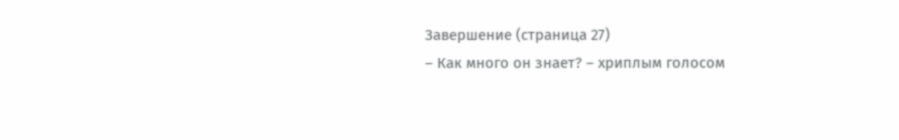Завершение (страница 27)
– Как много он знает? – хриплым голосом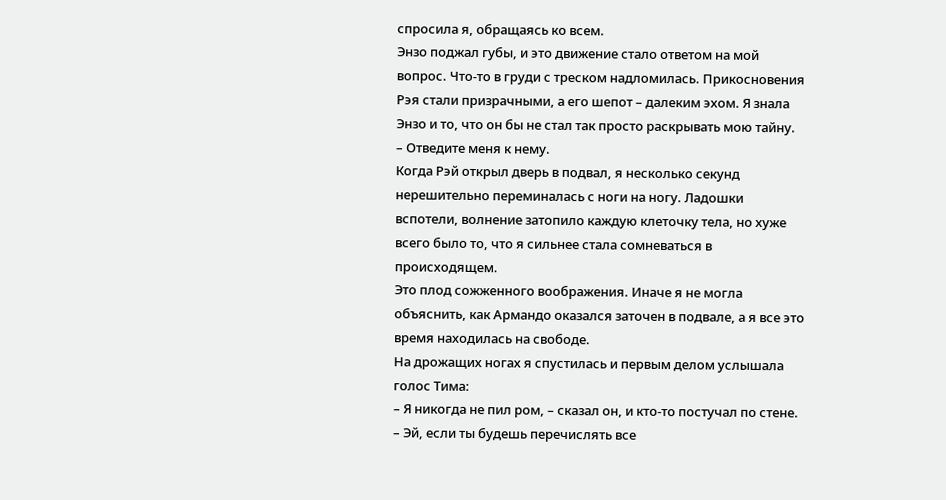спросила я, обращаясь ко всем.
Энзо поджал губы, и это движение стало ответом на мой вопрос. Что-то в груди с треском надломилась. Прикосновения Рэя стали призрачными, а его шепот – далеким эхом. Я знала Энзо и то, что он бы не стал так просто раскрывать мою тайну.
– Отведите меня к нему.
Когда Рэй открыл дверь в подвал, я несколько секунд нерешительно переминалась с ноги на ногу. Ладошки вспотели, волнение затопило каждую клеточку тела, но хуже всего было то, что я сильнее стала сомневаться в происходящем.
Это плод сожженного воображения. Иначе я не могла объяснить, как Армандо оказался заточен в подвале, а я все это время находилась на свободе.
На дрожащих ногах я спустилась и первым делом услышала голос Тима:
– Я никогда не пил ром, – сказал он, и кто-то постучал по стене.
– Эй, если ты будешь перечислять все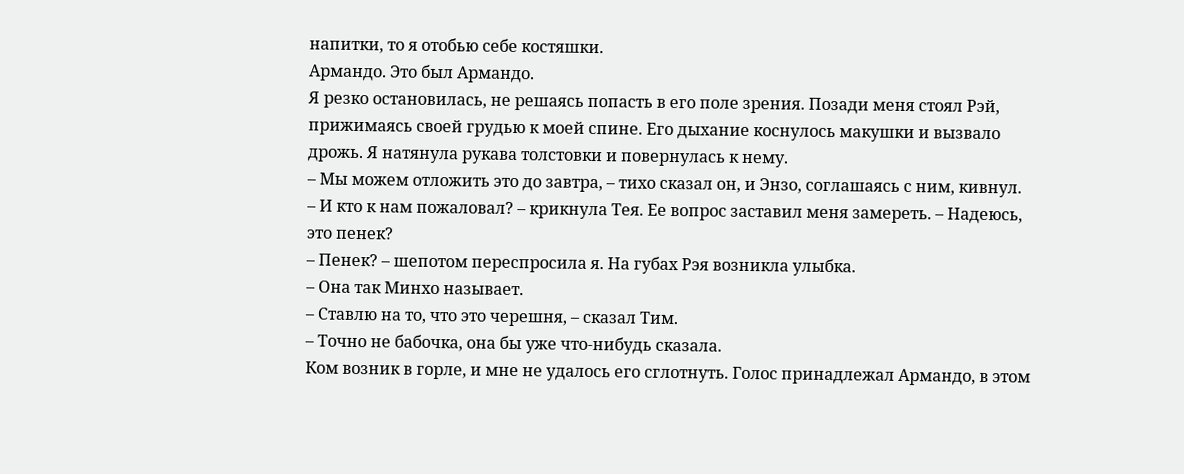напитки, то я отобью себе костяшки.
Армандо. Это был Армандо.
Я резко остановилась, не решаясь попасть в его поле зрения. Позади меня стоял Рэй, прижимаясь своей грудью к моей спине. Его дыхание коснулось макушки и вызвало дрожь. Я натянула рукава толстовки и повернулась к нему.
– Мы можем отложить это до завтра, – тихо сказал он, и Энзо, соглашаясь с ним, кивнул.
– И кто к нам пожаловал? – крикнула Тея. Ее вопрос заставил меня замереть. – Надеюсь, это пенек?
– Пенек? – шепотом переспросила я. На губах Рэя возникла улыбка.
– Она так Минхо называет.
– Ставлю на то, что это черешня, – сказал Тим.
– Точно не бабочка, она бы уже что-нибудь сказала.
Ком возник в горле, и мне не удалось его сглотнуть. Голос принадлежал Армандо, в этом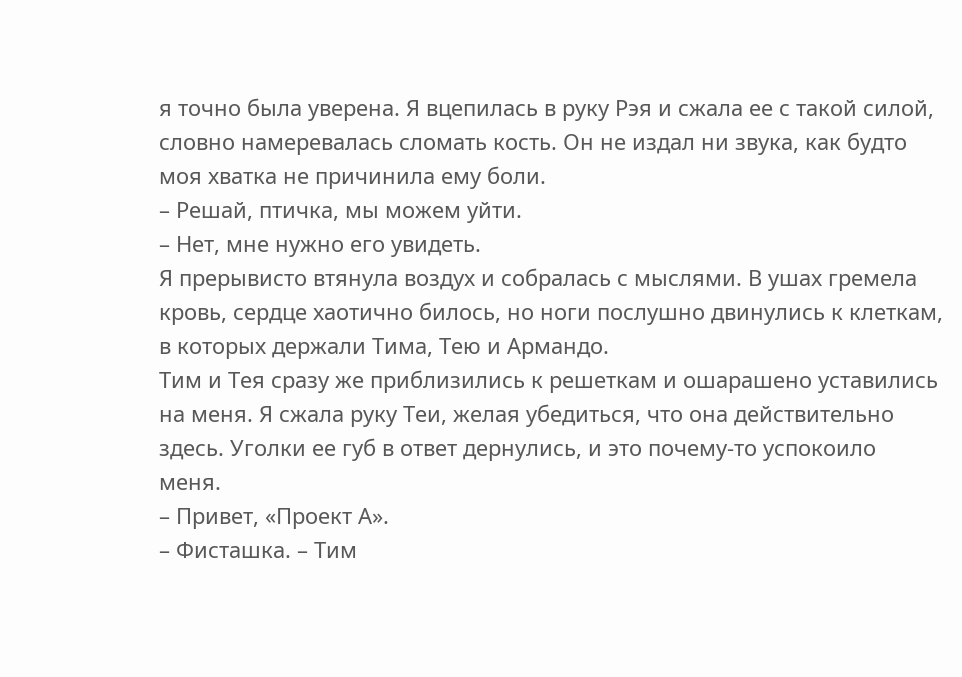я точно была уверена. Я вцепилась в руку Рэя и сжала ее с такой силой, словно намеревалась сломать кость. Он не издал ни звука, как будто моя хватка не причинила ему боли.
– Решай, птичка, мы можем уйти.
– Нет, мне нужно его увидеть.
Я прерывисто втянула воздух и собралась с мыслями. В ушах гремела кровь, сердце хаотично билось, но ноги послушно двинулись к клеткам, в которых держали Тима, Тею и Армандо.
Тим и Тея сразу же приблизились к решеткам и ошарашено уставились на меня. Я сжала руку Теи, желая убедиться, что она действительно здесь. Уголки ее губ в ответ дернулись, и это почему-то успокоило меня.
– Привет, «Проект А».
– Фисташка. – Тим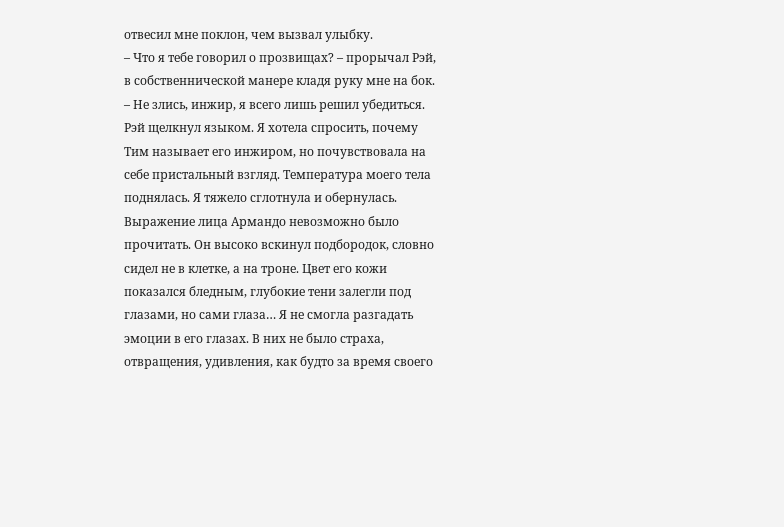отвесил мне поклон, чем вызвал улыбку.
– Что я тебе говорил о прозвищах? – прорычал Рэй, в собственнической манере кладя руку мне на бок.
– Не злись, инжир, я всего лишь решил убедиться.
Рэй щелкнул языком. Я хотела спросить, почему Тим называет его инжиром, но почувствовала на себе пристальный взгляд. Температура моего тела поднялась. Я тяжело сглотнула и обернулась.
Выражение лица Армандо невозможно было прочитать. Он высоко вскинул подбородок, словно сидел не в клетке, а на троне. Цвет его кожи показался бледным, глубокие тени залегли под глазами, но сами глаза… Я не смогла разгадать эмоции в его глазах. В них не было страха, отвращения, удивления, как будто за время своего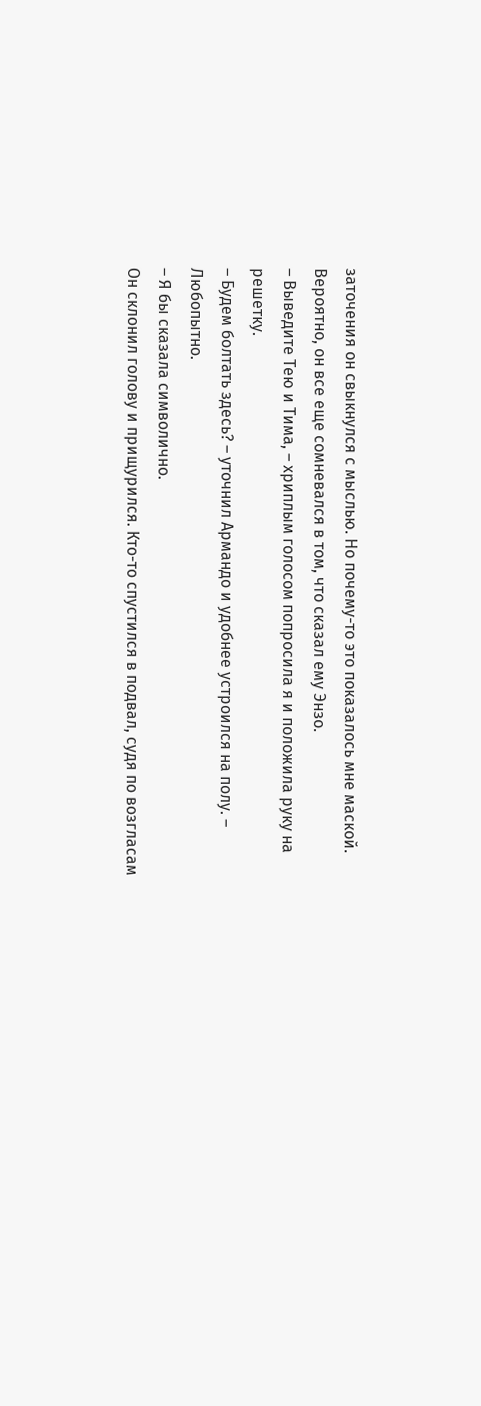заточения он свыкнулся с мыслью. Но почему-то это показалось мне маской.
Вероятно, он все еще сомневался в том, что сказал ему Энзо.
– Выведите Тею и Тима, – хриплым голосом попросила я и положила руку на решетку.
– Будем болтать здесь? – уточнил Армандо и удобнее устроился на полу. – Любопытно.
– Я бы сказала символично.
Он склонил голову и прищурился. Кто-то спустился в подвал, судя по возгласам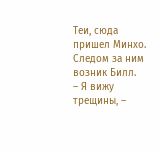Теи, сюда пришел Минхо. Следом за ним возник Билл.
– Я вижу трещины, –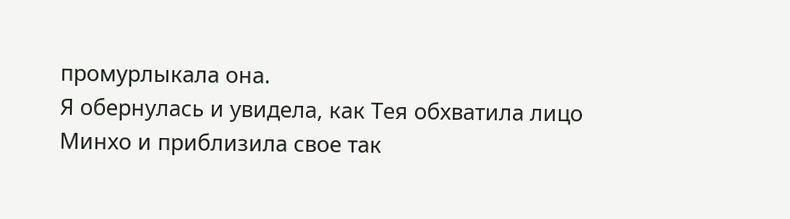промурлыкала она.
Я обернулась и увидела, как Тея обхватила лицо Минхо и приблизила свое так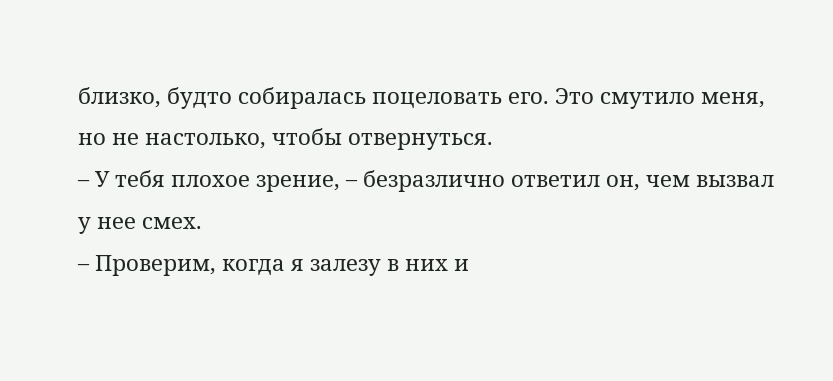близко, будто собиралась поцеловать его. Это смутило меня, но не настолько, чтобы отвернуться.
– У тебя плохое зрение, – безразлично ответил он, чем вызвал у нее смех.
– Проверим, когда я залезу в них и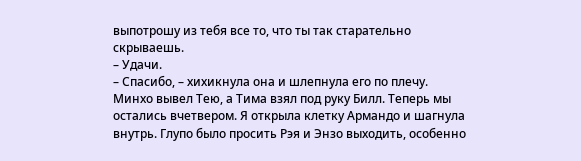выпотрошу из тебя все то, что ты так старательно скрываешь.
– Удачи.
– Спасибо, – хихикнула она и шлепнула его по плечу.
Минхо вывел Тею, а Тима взял под руку Билл. Теперь мы остались вчетвером. Я открыла клетку Армандо и шагнула внутрь. Глупо было просить Рэя и Энзо выходить, особенно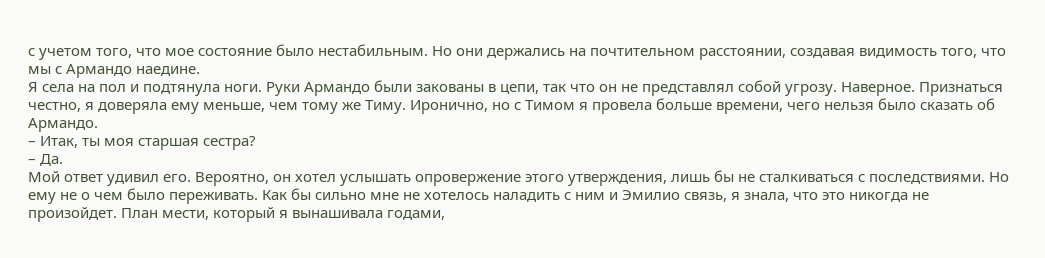с учетом того, что мое состояние было нестабильным. Но они держались на почтительном расстоянии, создавая видимость того, что мы с Армандо наедине.
Я села на пол и подтянула ноги. Руки Армандо были закованы в цепи, так что он не представлял собой угрозу. Наверное. Признаться честно, я доверяла ему меньше, чем тому же Тиму. Иронично, но с Тимом я провела больше времени, чего нельзя было сказать об Армандо.
– Итак, ты моя старшая сестра?
– Да.
Мой ответ удивил его. Вероятно, он хотел услышать опровержение этого утверждения, лишь бы не сталкиваться с последствиями. Но ему не о чем было переживать. Как бы сильно мне не хотелось наладить с ним и Эмилио связь, я знала, что это никогда не произойдет. План мести, который я вынашивала годами,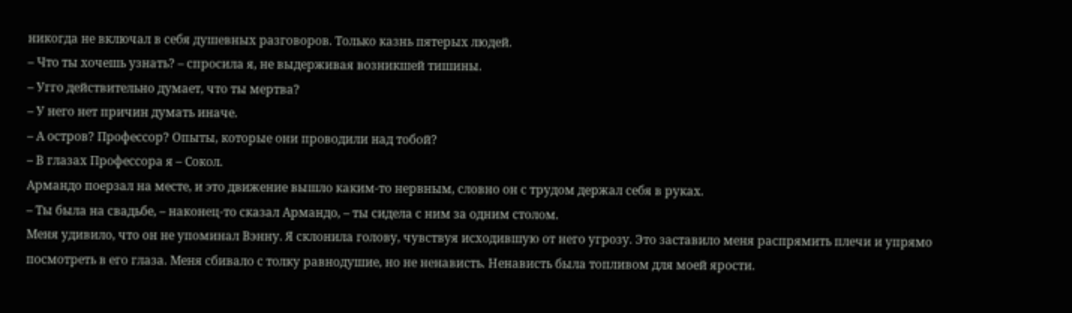никогда не включал в себя душевных разговоров. Только казнь пятерых людей.
– Что ты хочешь узнать? – спросила я, не выдерживая возникшей тишины.
– Угго действительно думает, что ты мертва?
– У него нет причин думать иначе.
– А остров? Профессор? Опыты, которые они проводили над тобой?
– В глазах Профессора я – Сокол.
Армандо поерзал на месте, и это движение вышло каким-то нервным, словно он с трудом держал себя в руках.
– Ты была на свадьбе, – наконец-то сказал Армандо, – ты сидела с ним за одним столом.
Меня удивило, что он не упоминал Вэнну. Я склонила голову, чувствуя исходившую от него угрозу. Это заставило меня распрямить плечи и упрямо посмотреть в его глаза. Меня сбивало с толку равнодушие, но не ненависть. Ненависть была топливом для моей ярости.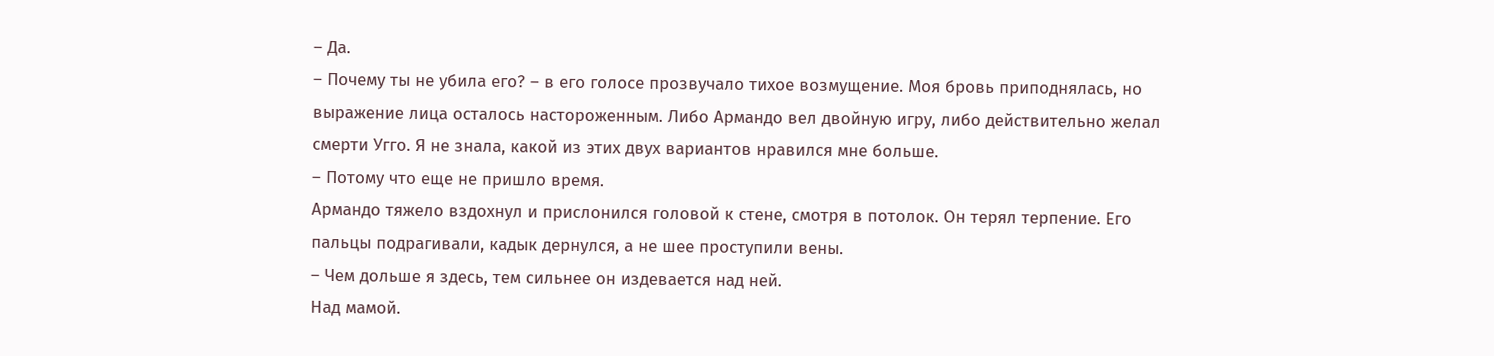– Да.
– Почему ты не убила его? – в его голосе прозвучало тихое возмущение. Моя бровь приподнялась, но выражение лица осталось настороженным. Либо Армандо вел двойную игру, либо действительно желал смерти Угго. Я не знала, какой из этих двух вариантов нравился мне больше.
– Потому что еще не пришло время.
Армандо тяжело вздохнул и прислонился головой к стене, смотря в потолок. Он терял терпение. Его пальцы подрагивали, кадык дернулся, а не шее проступили вены.
– Чем дольше я здесь, тем сильнее он издевается над ней.
Над мамой.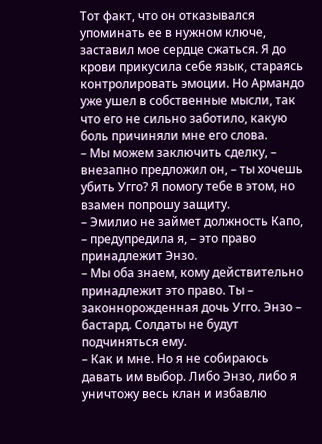Тот факт, что он отказывался упоминать ее в нужном ключе, заставил мое сердце сжаться. Я до крови прикусила себе язык, стараясь контролировать эмоции. Но Армандо уже ушел в собственные мысли, так что его не сильно заботило, какую боль причиняли мне его слова.
– Мы можем заключить сделку, – внезапно предложил он, – ты хочешь убить Угго? Я помогу тебе в этом, но взамен попрошу защиту.
– Эмилио не займет должность Капо, – предупредила я, – это право принадлежит Энзо.
– Мы оба знаем, кому действительно принадлежит это право. Ты – законнорожденная дочь Угго. Энзо – бастард. Солдаты не будут подчиняться ему.
– Как и мне. Но я не собираюсь давать им выбор. Либо Энзо, либо я уничтожу весь клан и избавлю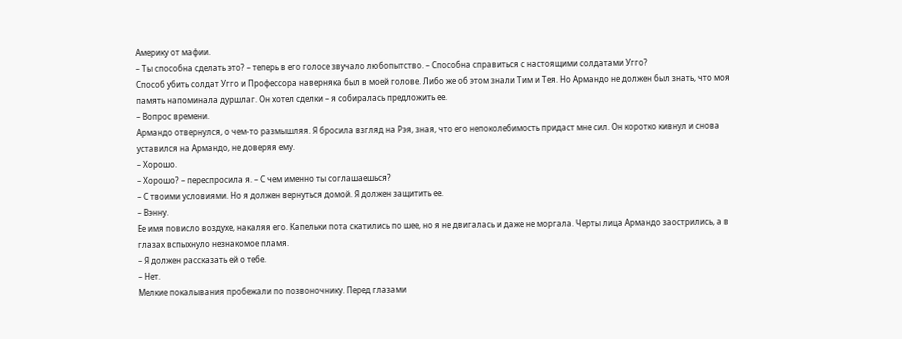Америку от мафии.
– Ты способна сделать это? – теперь в его голосе звучало любопытство. – Способна справиться с настоящими солдатами Угго?
Способ убить солдат Угго и Профессора наверняка был в моей голове. Либо же об этом знали Тим и Тея. Но Армандо не должен был знать, что моя память напоминала дуршлаг. Он хотел сделки – я собиралась предложить ее.
– Вопрос времени.
Армандо отвернулся, о чем-то размышляя. Я бросила взгляд на Рэя, зная, что его непоколебимость придаст мне сил. Он коротко кивнул и снова уставился на Армандо, не доверяя ему.
– Хорошо.
– Хорошо? – переспросила я. – С чем именно ты соглашаешься?
– С твоими условиями. Но я должен вернуться домой. Я должен защитить ее.
– Вэнну.
Ее имя повисло воздухе, накаляя его. Капельки пота скатились по шее, но я не двигалась и даже не моргала. Черты лица Армандо заострились, а в глазах вспыхнуло незнакомое пламя.
– Я должен рассказать ей о тебе.
– Нет.
Мелкие покалывания пробежали по позвоночнику. Перед глазами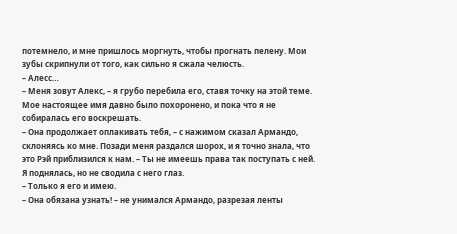потемнело, и мне пришлось моргнуть, чтобы прогнать пелену. Мои зубы скрипнули от того, как сильно я сжала челюсть.
– Алесс…
– Меня зовут Алекс, – я грубо перебила его, ставя точку на этой теме.
Мое настоящее имя давно было похоронено, и пока что я не собиралась его воскрешать.
– Она продолжает оплакивать тебя, – с нажимом сказал Армандо, склоняясь ко мне. Позади меня раздался шорох, и я точно знала, что это Рэй приблизился к нам. – Ты не имеешь права так поступать с ней.
Я поднялась, но не сводила с него глаз.
– Только я его и имею.
– Она обязана узнать! – не унимался Армандо, разрезая ленты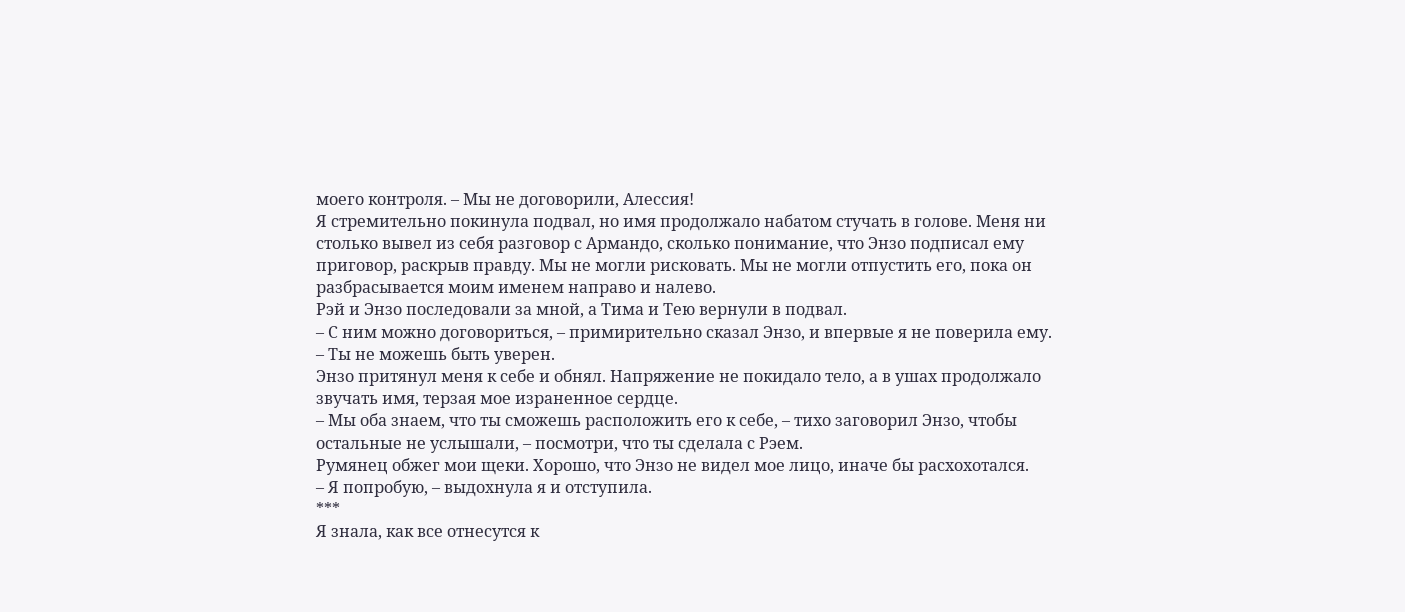моего контроля. – Мы не договорили, Алессия!
Я стремительно покинула подвал, но имя продолжало набатом стучать в голове. Меня ни столько вывел из себя разговор с Армандо, сколько понимание, что Энзо подписал ему приговор, раскрыв правду. Мы не могли рисковать. Мы не могли отпустить его, пока он разбрасывается моим именем направо и налево.
Рэй и Энзо последовали за мной, а Тима и Тею вернули в подвал.
– С ним можно договориться, – примирительно сказал Энзо, и впервые я не поверила ему.
– Ты не можешь быть уверен.
Энзо притянул меня к себе и обнял. Напряжение не покидало тело, а в ушах продолжало звучать имя, терзая мое израненное сердце.
– Мы оба знаем, что ты сможешь расположить его к себе, – тихо заговорил Энзо, чтобы остальные не услышали, – посмотри, что ты сделала с Рэем.
Румянец обжег мои щеки. Хорошо, что Энзо не видел мое лицо, иначе бы расхохотался.
– Я попробую, – выдохнула я и отступила.
***
Я знала, как все отнесутся к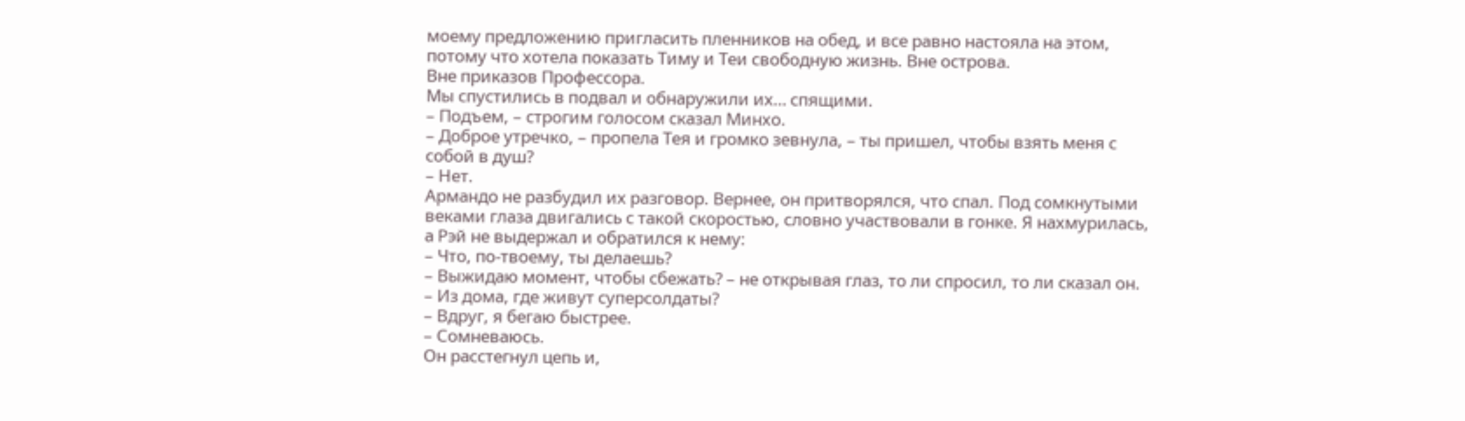моему предложению пригласить пленников на обед, и все равно настояла на этом, потому что хотела показать Тиму и Теи свободную жизнь. Вне острова.
Вне приказов Профессора.
Мы спустились в подвал и обнаружили их… спящими.
– Подъем, – строгим голосом сказал Минхо.
– Доброе утречко, – пропела Тея и громко зевнула, – ты пришел, чтобы взять меня с собой в душ?
– Нет.
Армандо не разбудил их разговор. Вернее, он притворялся, что спал. Под сомкнутыми веками глаза двигались с такой скоростью, словно участвовали в гонке. Я нахмурилась, а Рэй не выдержал и обратился к нему:
– Что, по-твоему, ты делаешь?
– Выжидаю момент, чтобы сбежать? – не открывая глаз, то ли спросил, то ли сказал он.
– Из дома, где живут суперсолдаты?
– Вдруг, я бегаю быстрее.
– Сомневаюсь.
Он расстегнул цепь и,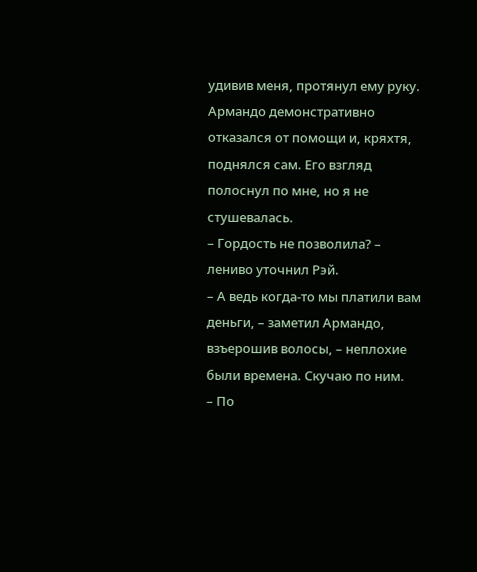удивив меня, протянул ему руку. Армандо демонстративно отказался от помощи и, кряхтя, поднялся сам. Его взгляд полоснул по мне, но я не стушевалась.
– Гордость не позволила? – лениво уточнил Рэй.
– А ведь когда-то мы платили вам деньги, – заметил Армандо, взъерошив волосы, – неплохие были времена. Скучаю по ним.
– По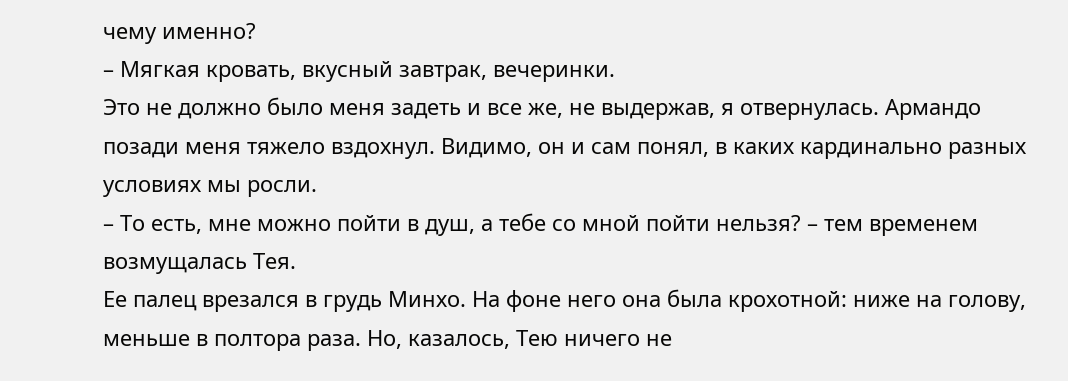чему именно?
– Мягкая кровать, вкусный завтрак, вечеринки.
Это не должно было меня задеть и все же, не выдержав, я отвернулась. Армандо позади меня тяжело вздохнул. Видимо, он и сам понял, в каких кардинально разных условиях мы росли.
– То есть, мне можно пойти в душ, а тебе со мной пойти нельзя? – тем временем возмущалась Тея.
Ее палец врезался в грудь Минхо. На фоне него она была крохотной: ниже на голову, меньше в полтора раза. Но, казалось, Тею ничего не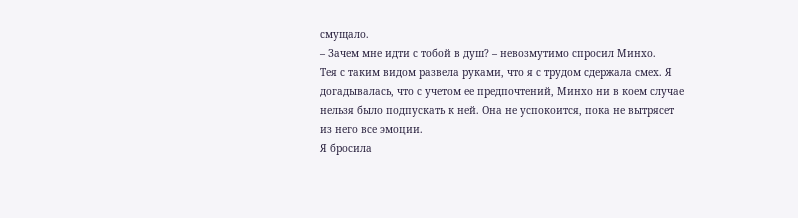смущало.
– Зачем мне идти с тобой в душ? – невозмутимо спросил Минхо.
Тея с таким видом развела руками, что я с трудом сдержала смех. Я догадывалась, что с учетом ее предпочтений, Минхо ни в коем случае нельзя было подпускать к ней. Она не успокоится, пока не вытрясет из него все эмоции.
Я бросила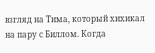взгляд на Тима, который хихикал на пару с Биллом. Когда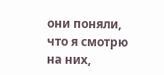они поняли, что я смотрю на них,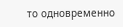то одновременно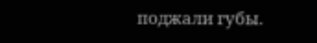поджали губы.